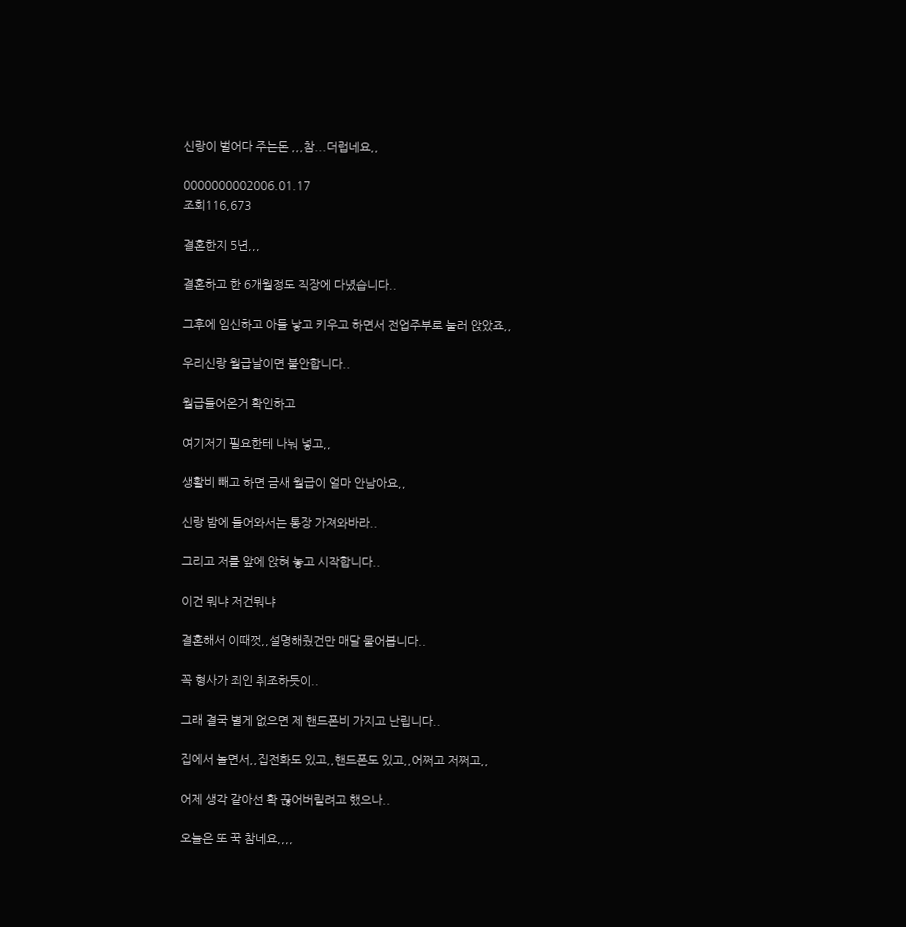신랑이 벌어다 주는돈 ,,,참...더럽네요,,

0000000002006.01.17
조회116,673

결혼한지 5년,,,

결혼하고 한 6개월정도 직장에 다녔습니다..

그후에 임신하고 아들 낳고 키우고 하면서 전업주부로 눌러 앉았죠,,

우리신랑 월급날이면 불안합니다..

월급들어온거 확인하고

여기저기 필요한테 나눠 넣고,,

생활비 빼고 하면 금새 월급이 얼마 안남아요,,

신랑 밤에 들어와서는 통장 가져와바라..

그리고 저를 앞에 앉혀 놓고 시작합니다..

이건 뭐냐 저건뭐냐

결혼해서 이때껏,,설명해줬건만 매달 물어봅니다..

꼭 형사가 죄인 취조하듯이..

그래 결국 별게 없으면 제 핸드폰비 가지고 난립니다..

집에서 놀면서,,집전화도 있고,,핸드폰도 있고,,어쩌고 저쩌고,,

어제 생각 같아선 확 끊어버릴려고 했으나..

오늘은 또 꾹 참네요,,,,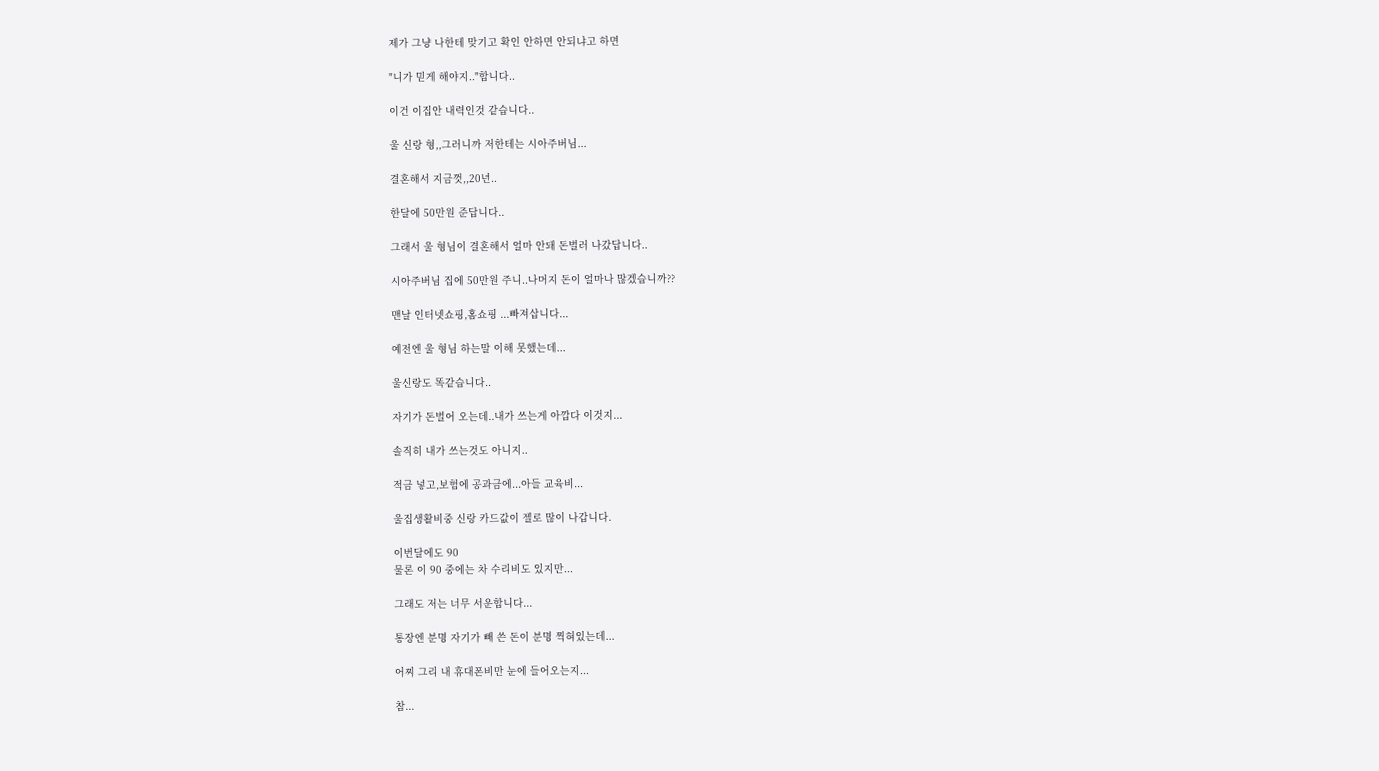제가 그냥 나한테 맞기고 확인 안하면 안되냐고 하면

"니가 믿게 해야지.."합니다..

이건 이집안 내력인것 같습니다..

울 신랑 형,,그러니까 저한테는 시아주버님...

결혼해서 지금껏,,20년..

한달에 50만원 준답니다..

그래서 울 형님이 결혼해서 얼마 안돼 돈벌러 나갔답니다..

시아주버님 집에 50만원 주니..나머지 돈이 얼마나 많겠습니까??

맨날 인터넷쇼핑,홈쇼핑 ...빠져삽니다...

예전엔 울 형님 하는말 이해 못했는데...

울신랑도 똑같습니다..

자기가 돈벌어 오는데..내가 쓰는게 아깝다 이것지...

솔직히 내가 쓰는것도 아니지..

적금 넣고,보험에 공과금에...아들 교육비...

울집생활비중 신랑 카드값이 젤로 많이 나갑니다.

이번달에도 90
물론 이 90 중에는 차 수리비도 있지만...

그래도 저는 너무 서운합니다...

통장엔 분명 자기가 빼 쓴 돈이 분명 찍혀있는데...

어찌 그리 내 휴대폰비만 눈에 들어오는지...

참...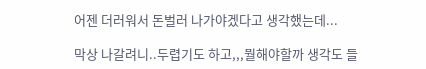어젠 더러워서 돈벌러 나가야겠다고 생각했는데...

막상 나갈려니..두렵기도 하고,,,뭘해야할까 생각도 들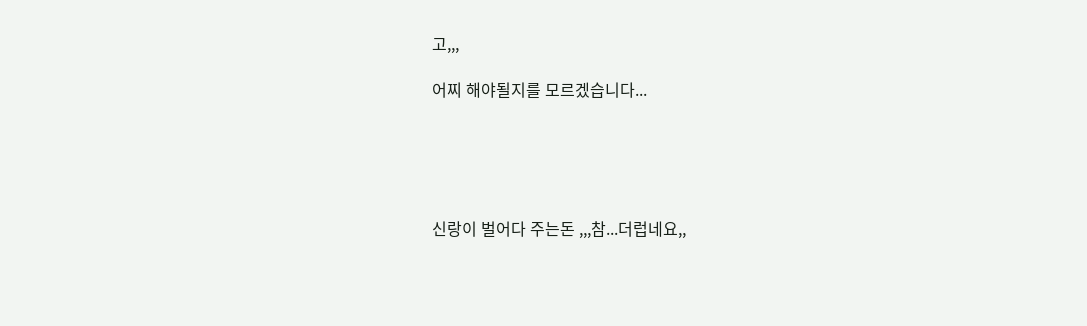고,,,

어찌 해야될지를 모르겠습니다...





신랑이 벌어다 주는돈 ,,,참...더럽네요,,